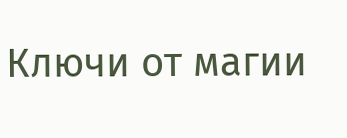Ключи от магии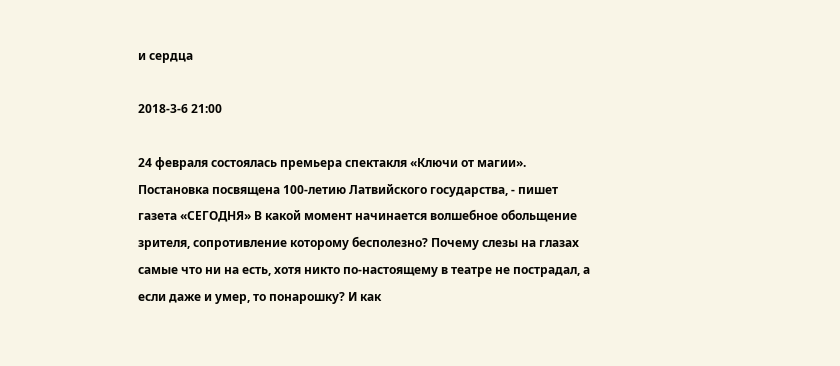и сердца

2018-3-6 21:00

24 февраля состоялась премьера спектакля «Ключи от магии». Постановка посвящена 100-летию Латвийского государства, - пишет газета «СЕГОДНЯ» В какой момент начинается волшебное обольщение зрителя, сопротивление которому бесполезно? Почему слезы на глазах самые что ни на есть, хотя никто по-настоящему в театре не пострадал, а если даже и умер, то понарошку? И как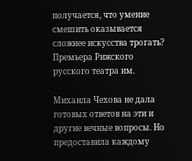получается, что умение смешить оказывается сложнее искусства трогать? Премьера Рижского русского театра им.

Михаила Чехова не дала готовых ответов на эти и другие вечные вопросы. Но предоставила каждому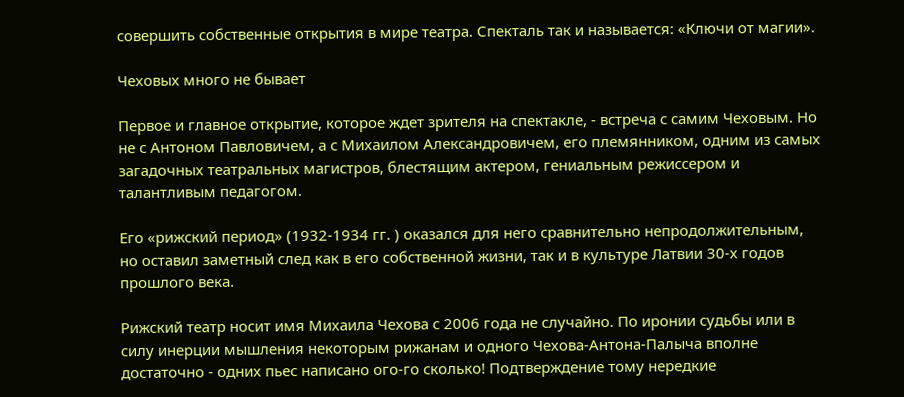совершить собственные открытия в мире театра. Спекталь так и называется: «Ключи от магии».

Чеховых много не бывает

Первое и главное открытие, которое ждет зрителя на спектакле, - встреча с самим Чеховым. Но не с Антоном Павловичем, а с Михаилом Александровичем, его племянником, одним из самых загадочных театральных магистров, блестящим актером, гениальным режиссером и талантливым педагогом.

Его «рижский период» (1932-1934 гг. ) оказался для него сравнительно непродолжительным, но оставил заметный след как в его собственной жизни, так и в культуре Латвии 30-х годов прошлого века.

Рижский театр носит имя Михаила Чехова с 2006 года не случайно. По иронии судьбы или в силу инерции мышления некоторым рижанам и одного Чехова-Антона-Палыча вполне достаточно - одних пьес написано ого-го сколько! Подтверждение тому нередкие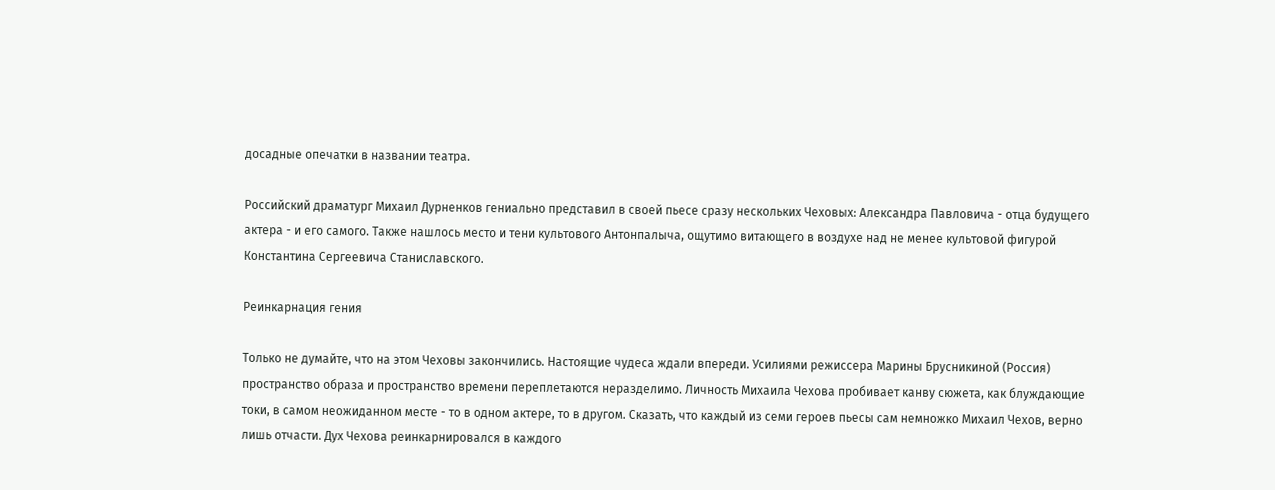досадные опечатки в названии театра.

Российский драматург Михаил Дурненков гениально представил в своей пьесе сразу нескольких Чеховых: Александра Павловича - отца будущего актера - и его самого. Также нашлось место и тени культового Антонпалыча, ощутимо витающего в воздухе над не менее культовой фигурой Константина Сергеевича Станиславского.

Реинкарнация гения

Только не думайте, что на этом Чеховы закончились. Настоящие чудеса ждали впереди. Усилиями режиссера Марины Брусникиной (Россия) пространство образа и пространство времени переплетаются неразделимо. Личность Михаила Чехова пробивает канву сюжета, как блуждающие токи, в самом неожиданном месте - то в одном актере, то в другом. Сказать, что каждый из семи героев пьесы сам немножко Михаил Чехов, верно лишь отчасти. Дух Чехова реинкарнировался в каждого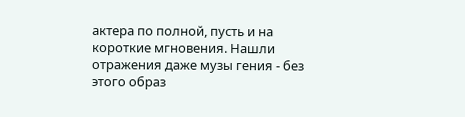актера по полной, пусть и на короткие мгновения. Нашли отражения даже музы гения - без этого образ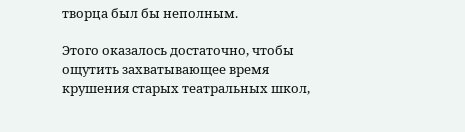творца был бы неполным.

Этого оказалось достаточно, чтобы ощутить захватывающее время крушения старых театральных школ,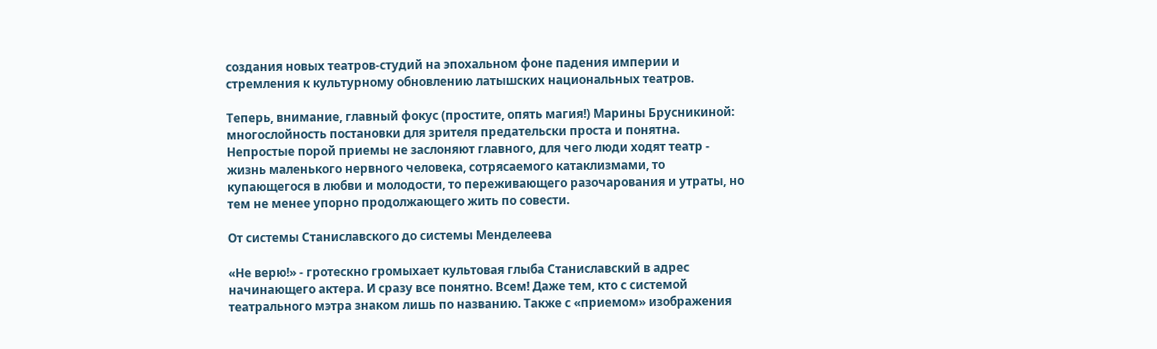создания новых театров-студий на эпохальном фоне падения империи и стремления к культурному обновлению латышских национальных театров.

Теперь, внимание, главный фокус (простите, опять магия!) Марины Брусникиной: многослойность постановки для зрителя предательски проста и понятна. Непростые порой приемы не заслоняют главного, для чего люди ходят театр - жизнь маленького нервного человека, сотрясаемого катаклизмами, то купающегося в любви и молодости, то переживающего разочарования и утраты, но тем не менее упорно продолжающего жить по совести.

От системы Станиславского до системы Менделеева

«Не верю!» - гротескно громыхает культовая глыба Станиславский в адрес начинающего актера. И сразу все понятно. Всем! Даже тем, кто с системой театрального мэтра знаком лишь по названию. Также с «приемом» изображения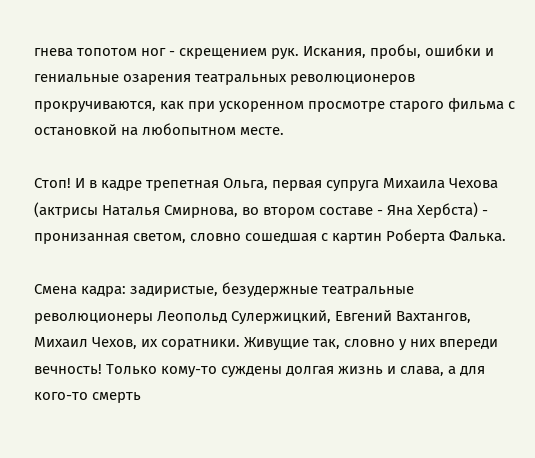гнева топотом ног - скрещением рук. Искания, пробы, ошибки и гениальные озарения театральных революционеров прокручиваются, как при ускоренном просмотре старого фильма с остановкой на любопытном месте.

Стоп! И в кадре трепетная Ольга, первая супруга Михаила Чехова (актрисы Наталья Смирнова, во втором составе - Яна Хербста) - пронизанная светом, словно сошедшая с картин Роберта Фалька.

Смена кадра: задиристые, безудержные театральные революционеры Леопольд Сулержицкий, Евгений Вахтангов, Михаил Чехов, их соратники. Живущие так, словно у них впереди вечность! Только кому-то суждены долгая жизнь и слава, а для кого-то смерть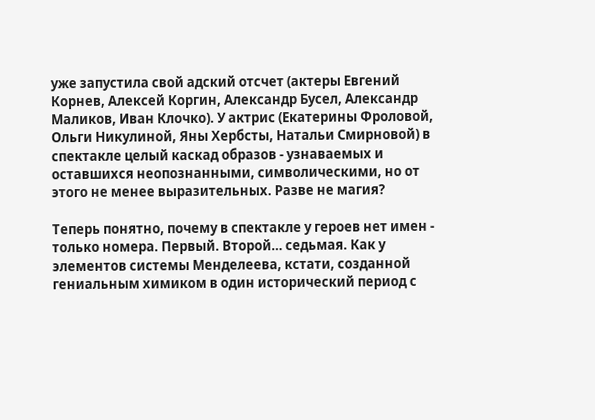уже запустила свой адский отсчет (актеры Евгений Корнев, Алексей Коргин, Александр Бусел, Александр Маликов, Иван Клочко). У актрис (Екатерины Фроловой, Ольги Никулиной, Яны Хербсты, Натальи Смирновой) в спектакле целый каскад образов - узнаваемых и оставшихся неопознанными, символическими, но от этого не менее выразительных. Разве не магия?

Теперь понятно, почему в спектакле у героев нет имен - только номера. Первый. Второй… седьмая. Как у элементов системы Менделеева, кстати, созданной гениальным химиком в один исторический период с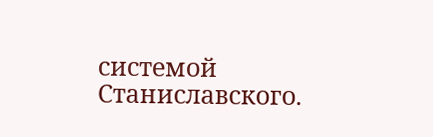системой Станиславского.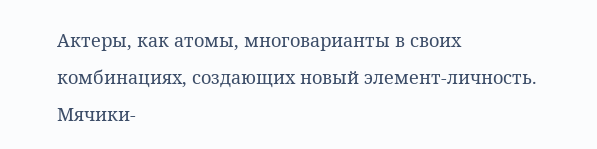Актеры, как атомы, многоварианты в своих комбинациях, создающих новый элемент-личность. Мячики-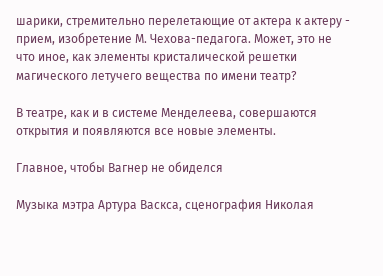шарики, стремительно перелетающие от актера к актеру - прием, изобретение М. Чехова-педагога. Может, это не что иное, как элементы кристалической решетки магического летучего вещества по имени театр?

В театре, как и в системе Менделеева, совершаются открытия и появляются все новые элементы.

Главное, чтобы Вагнер не обиделся

Музыка мэтра Артура Васкса, сценография Николая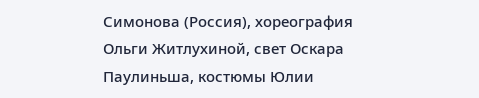Симонова (Россия), хореография Ольги Житлухиной, свет Оскара Паулиньша, костюмы Юлии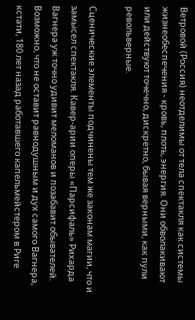Ветровой (Россия) неотделимы от тела спектакля как системы жизнеобеспечения - кровь, плоть, энергия. Они обволакивают или действуют точечно, дискретно, бывая верными, как пули револьверные.

Сценические элементы подчинены тем же законам магии, что и замысел спектакля. Кавер-арии оперы «Парсифаль» Рихарда Вагнера уж точно удивит меломанов и позабавит обывателей. Возможно, что не оставит равнодушным и дух самого Вагнера, кстати, 180 лет назад работавшего капельмейстером в Риге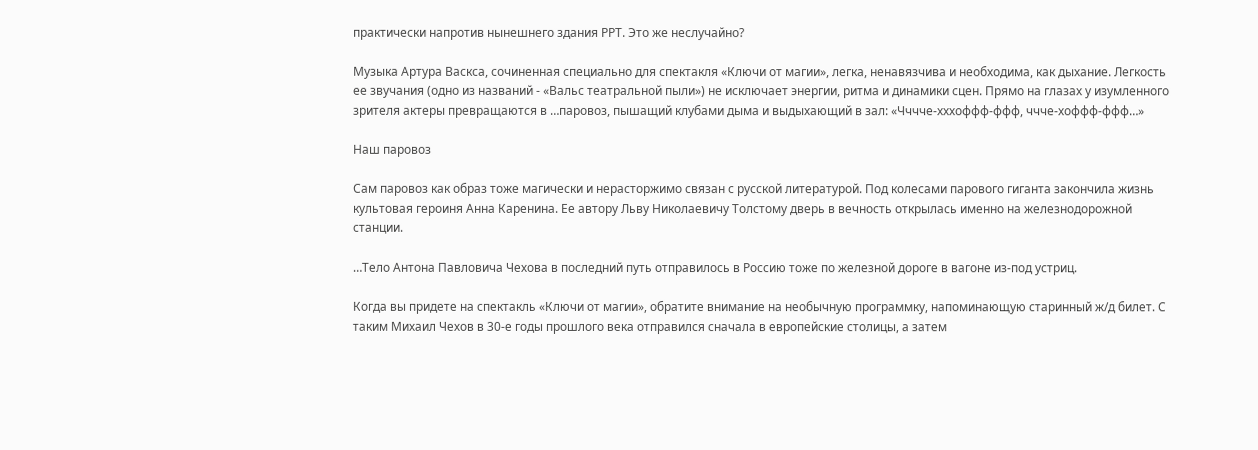практически напротив нынешнего здания РРТ. Это же неслучайно?

Музыка Артура Васкса, сочиненная специально для спектакля «Ключи от магии», легка, ненавязчива и необходима, как дыхание. Легкость ее звучания (одно из названий - «Вальс театральной пыли») не исключает энергии, ритма и динамики сцен. Прямо на глазах у изумленного зрителя актеры превращаются в …паровоз, пышащий клубами дыма и выдыхающий в зал: «Чччче-хххоффф-ффф, ччче-хоффф-ффф…»

Наш паровоз

Сам паровоз как образ тоже магически и нерасторжимо связан с русской литературой. Под колесами парового гиганта закончила жизнь культовая героиня Анна Каренина. Ее автору Льву Николаевичу Толстому дверь в вечность открылась именно на железнодорожной станции.

…Тело Антона Павловича Чехова в последний путь отправилось в Россию тоже по железной дороге в вагоне из-под устриц.

Когда вы придете на спектакль «Ключи от магии», обратите внимание на необычную программку, напоминающую старинный ж/д билет. С таким Михаил Чехов в 30-е годы прошлого века отправился сначала в европейские столицы, а затем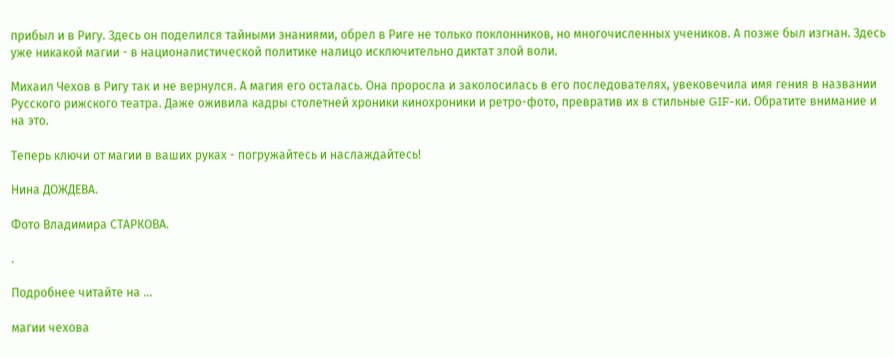прибыл и в Ригу. Здесь он поделился тайными знаниями, обрел в Риге не только поклонников, но многочисленных учеников. А позже был изгнан. Здесь уже никакой магии - в националистической политике налицо исключительно диктат злой воли.

Михаил Чехов в Ригу так и не вернулся. А магия его осталась. Она проросла и заколосилась в его последователях, увековечила имя гения в названии Русского рижского театра. Даже оживила кадры столетней хроники кинохроники и ретро-фото, превратив их в стильные GIF-ки. Обратите внимание и на это.

Теперь ключи от магии в ваших руках - погружайтесь и наслаждайтесь!

Нина ДОЖДЕВА.

Фото Владимира СТАРКОВА.

.

Подробнее читайте на ...

магии чехова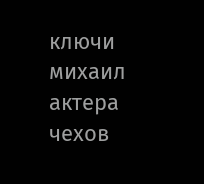ключи михаил актера чехов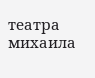театра михаила